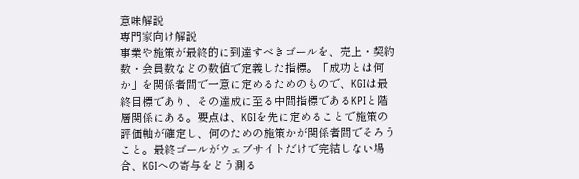意味解説
専門家向け解説
事業や施策が最終的に到達すべきゴールを、売上・契約数・会員数などの数値で定義した指標。「成功とは何か」を関係者間で一意に定めるためのもので、KGIは最終目標であり、その達成に至る中間指標であるKPIと階層関係にある。要点は、KGIを先に定めることで施策の評価軸が確定し、何のための施策かが関係者間でそろうこと。最終ゴールがウェブサイトだけで完結しない場合、KGIへの寄与をどう測る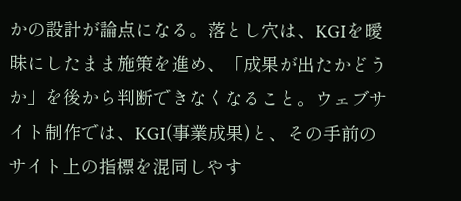かの設計が論点になる。落とし穴は、KGIを曖昧にしたまま施策を進め、「成果が出たかどうか」を後から判断できなくなること。ウェブサイト制作では、KGI(事業成果)と、その手前のサイト上の指標を混同しやす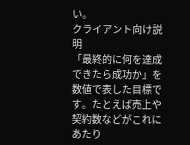い。
クライアント向け説明
「最終的に何を達成できたら成功か」を数値で表した目標です。たとえば売上や契約数などがこれにあたり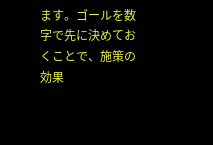ます。ゴールを数字で先に決めておくことで、施策の効果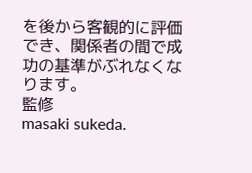を後から客観的に評価でき、関係者の間で成功の基準がぶれなくなります。
監修
masaki sukeda.